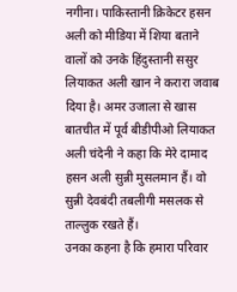नगीना। पाकिस्तानी क्रिकेटर हसन अली को मीडिया में शिया बताने वालों को उनके हिंदुस्तानी ससुर लियाकत अली खान ने करारा जवाब दिया है। अमर उजाला से खास बातचीत में पूर्व बीडीपीओ लियाकत अली चंदेनी ने कहा कि मेरे दामाद हसन अली सुन्नी मुसलमान हैं। वो सुन्नी देवबंदी तबलीगी मसलक से ताल्लुक रखते हैं।
उनका कहना है कि हमारा परिवार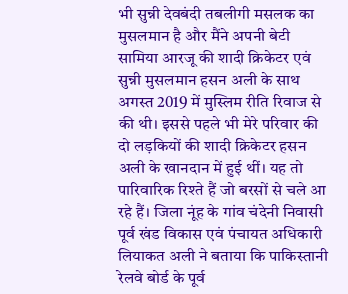भी सुन्नी देवबंदी तबलीगी मसलक का मुसलमान है और मैंने अपनी बेटी सामिया आरजू की शादी क्रिकेटर एवं सुन्नी मुसलमान हसन अली के साथ अगस्त 2019 में मुस्लिम रीति रिवाज से की थी। इससे पहले भी मेरे परिवार की दो लड़कियों की शादी क्रिकेटर हसन अली के खानदान में हुई थीं। यह तो पारिवारिक रिश्ते हैं जो बरसों से चले आ रहे हैं। जिला नूंह के गांव चंदेनी निवासी पूर्व खंड विकास एवं पंचायत अधिकारी लियाकत अली ने बताया कि पाकिस्तानी रेलवे बोर्ड के पूर्व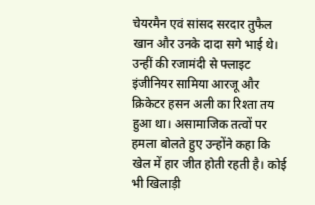चेयरमैन एवं सांसद सरदार तुफैल खान और उनके दादा सगे भाई थे। उन्हीं की रजामंदी से फ्लाइट इंजीनियर सामिया आरजू और क्रिकेटर हसन अली का रिश्ता तय हुआ था। असामाजिक तत्वों पर हमला बोलते हुए उन्होंने कहा कि खेल में हार जीत होती रहती है। कोई भी खिलाड़ी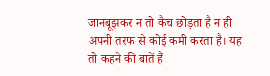जानबूझकर न तो कैच छोड़ता है न ही अपनी तरफ से कोई कमी करता है। यह तो कहने की बातें हैं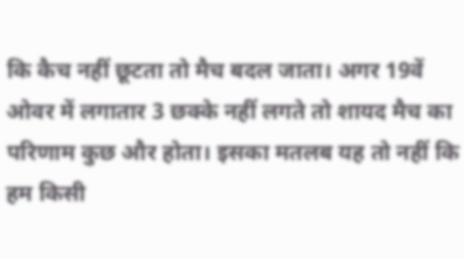कि कैच नहीं छूटता तो मैच बदल जाता। अगर 19वें ओवर में लगातार 3 छक्के नहीं लगते तो शायद मैच का परिणाम कुछ और होता। इसका मतलब यह तो नहीं कि हम किसी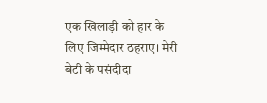एक खिलाड़ी को हार के लिए जिम्मेदार ठहराए। मेरी बेटी के पसंदीदा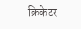क्रिकेटर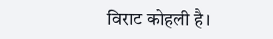विराट कोहली है।